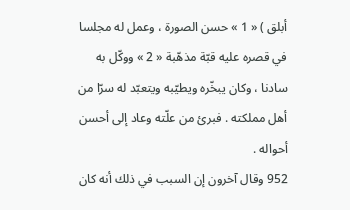أبلق ) « 1 » حسن الصورة ، وعمل له مجلسا في قصره عليه قبّة مذهّبة « 2 » ووكّل به سادنا ، وكان يبخّره ويطيّبه ويتعبّد له سرّا من أهل مملكته . فبرئ من علّته وعاد إلى أحسن أحواله .
952 وقال آخرون إن السبب في ذلك أنه كان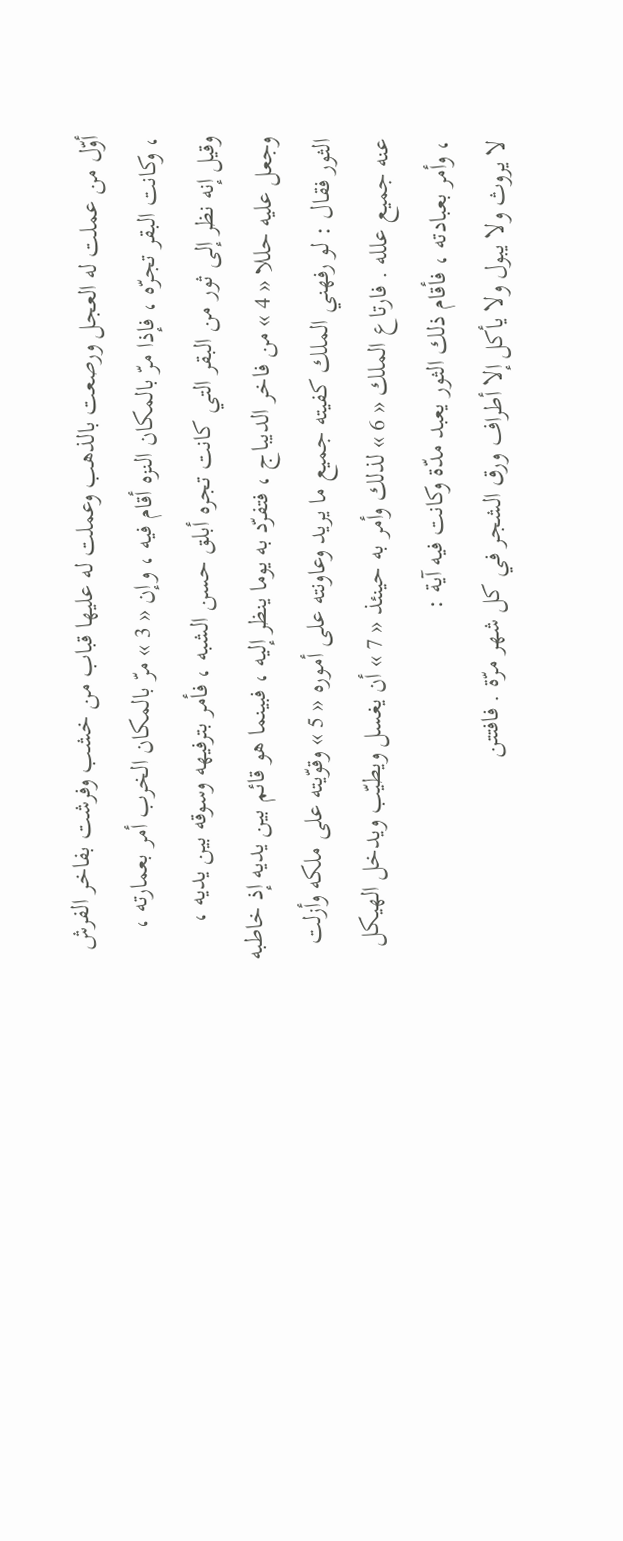أوّل من عملت له العجل ورصعت بالذهب وعملت له عليها قباب من خشب وفرشت بفاخر الفرش ، وكانت البقر تجرّه ، فإذا مرّ بالمكان النزه أقام فيه ، وإن « 3 » مرّ بالمكان الخرب أمر بعمارته ، وقيل إنه نظر إلى ثور من البقر التي كانت تجره أبلق حسن الشبه ، فأمر بترفيهه وسوقه بين يديه ، وجعل عليه حللا « 4 » من فاخر الديباج ، فتفرّد به يوما ينظر إليه ، فبينما هو قائم بين يديه إذ خاطبه الثور فقال : لو رفهني الملك كفيته جميع ما يريد وعاونته على أموره « 5 » وقوّيته على ملكه وأزلت عنه جميع علله . فارتاع الملك « 6 » لذلك وأمر به حينئذ « 7 » أن يغسل ويطيّب ويدخل الهيكل ، وأمر بعبادته ، فأقام ذلك الثور يعبد مدّة وكانت فيه آية :
لا يروث ولا يبول ولا يأكل إلا أطراف ورق الشجر في كل شهر مرّة . فافتتن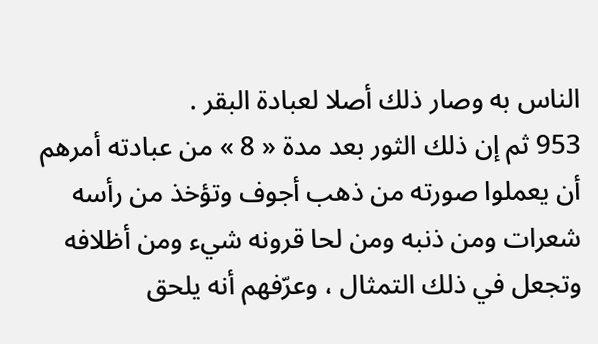الناس به وصار ذلك أصلا لعبادة البقر .
953 ثم إن ذلك الثور بعد مدة « 8 » من عبادته أمرهم أن يعملوا صورته من ذهب أجوف وتؤخذ من رأسه شعرات ومن ذنبه ومن لحا قرونه شيء ومن أظلافه وتجعل في ذلك التمثال ، وعرّفهم أنه يلحق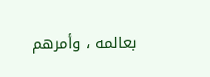بعالمه ، وأمرهم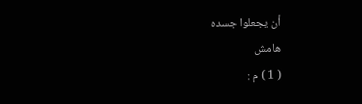أن يجعلوا جسده
هامش
( 1 ) م :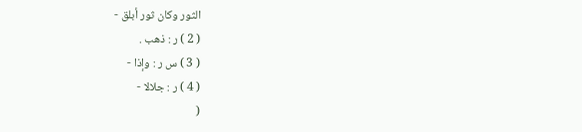الثور وكان ثور أبلق -
( 2 ) ر : ذهب .
( 3 ) س ر : وإذا -
( 4 ) ر : جلالا -
(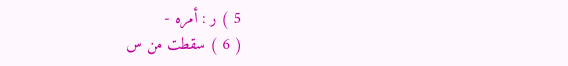5 ) ر : أمره -
( 6 ) سقطت من س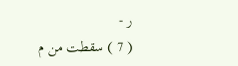ر -
( 7 ) سقطت من م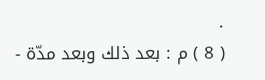.
( 8 ) م : بعد ذلك وبعد مدّة -